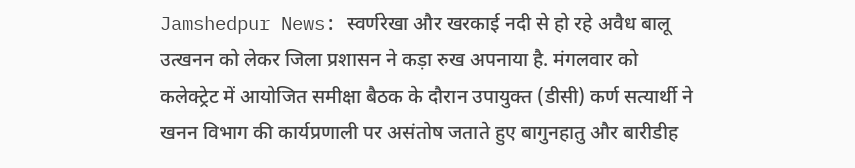Jamshedpur News: स्वर्णरेखा और खरकाई नदी से हो रहे अवैध बालू उत्खनन को लेकर जिला प्रशासन ने कड़ा रुख अपनाया है. मंगलवार को कलेक्ट्रेट में आयोजित समीक्षा बैठक के दौरान उपायुक्त (डीसी) कर्ण सत्यार्थी ने खनन विभाग की कार्यप्रणाली पर असंतोष जताते हुए बागुनहातु और बारीडीह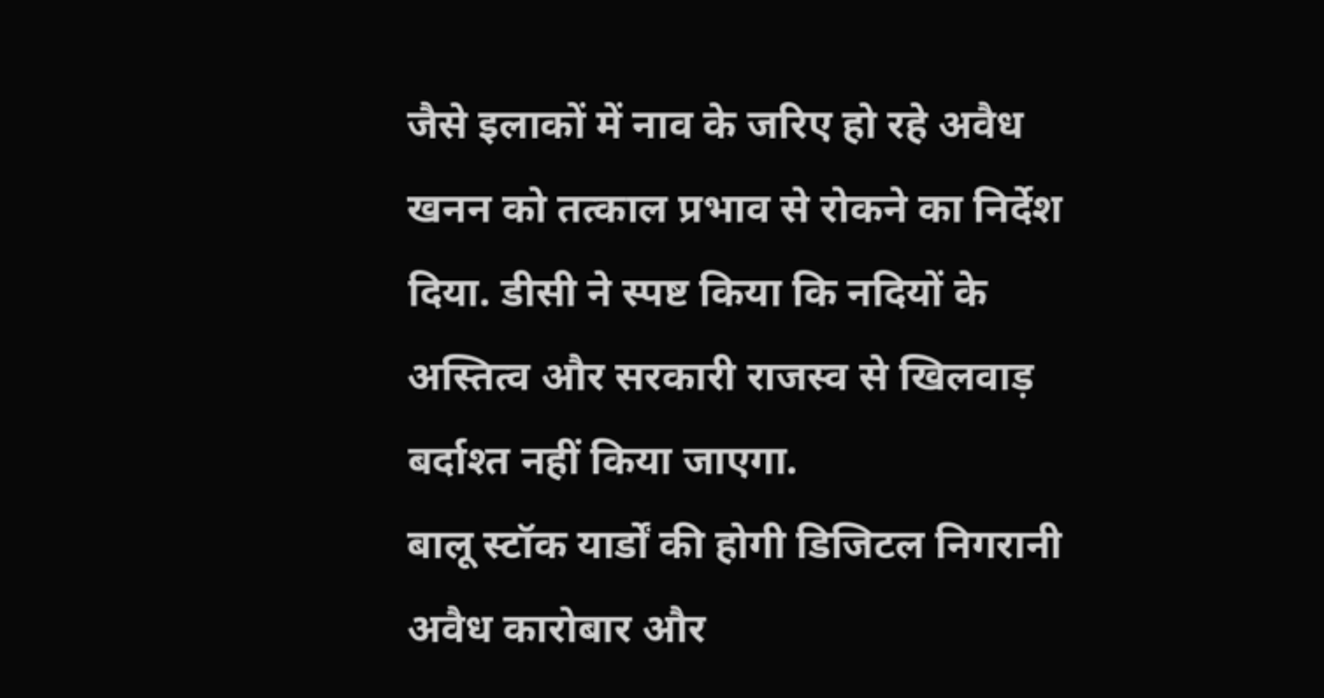जैसे इलाकों में नाव के जरिए हो रहे अवैध खनन को तत्काल प्रभाव से रोकने का निर्देश दिया. डीसी ने स्पष्ट किया कि नदियों के अस्तित्व और सरकारी राजस्व से खिलवाड़ बर्दाश्त नहीं किया जाएगा.
बालू स्टॉक यार्डों की होगी डिजिटल निगरानी
अवैध कारोबार और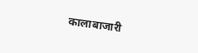कालाबाजारी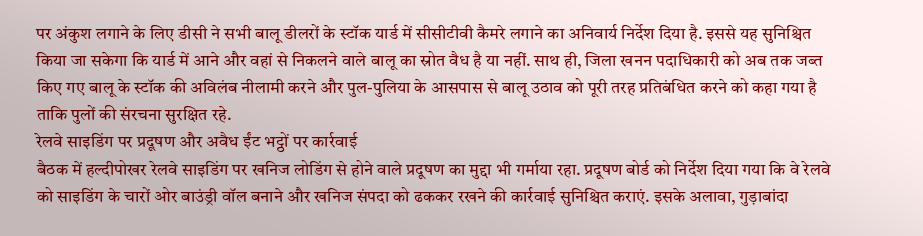पर अंकुश लगाने के लिए डीसी ने सभी बालू डीलरों के स्टॉक यार्ड में सीसीटीवी कैमरे लगाने का अनिवार्य निर्देश दिया है. इससे यह सुनिश्चित किया जा सकेगा कि यार्ड में आने और वहां से निकलने वाले बालू का स्रोत वैध है या नहीं. साथ ही, जिला खनन पदाधिकारी को अब तक जब्त किए गए बालू के स्टॉक की अविलंब नीलामी करने और पुल-पुलिया के आसपास से बालू उठाव को पूरी तरह प्रतिबंधित करने को कहा गया है ताकि पुलों की संरचना सुरक्षित रहे.
रेलवे साइडिंग पर प्रदूषण और अवैध ईंट भट्ठों पर कार्रवाई
बैठक में हल्दीपोखर रेलवे साइडिंग पर खनिज लोडिंग से होने वाले प्रदूषण का मुद्दा भी गर्माया रहा. प्रदूषण बोर्ड को निर्देश दिया गया कि वे रेलवे को साइडिंग के चारों ओर बाउंड्री वॉल बनाने और खनिज संपदा को ढककर रखने की कार्रवाई सुनिश्चित कराएं. इसके अलावा, गुड़ाबांदा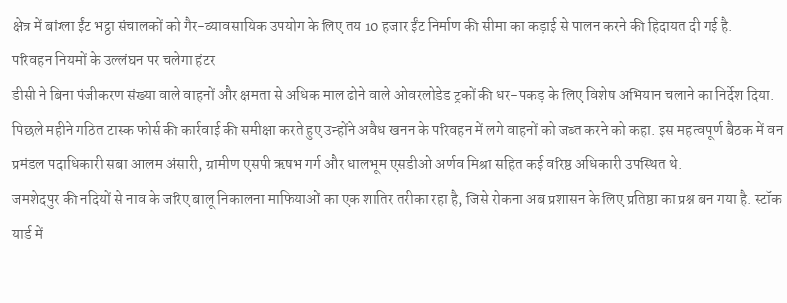क्षेत्र में बांग्ला ईंट भट्ठा संचालकों को गैर-व्यावसायिक उपयोग के लिए तय 10 हजार ईंट निर्माण की सीमा का कड़ाई से पालन करने की हिदायत दी गई है.
परिवहन नियमों के उल्लंघन पर चलेगा हंटर
डीसी ने बिना पंजीकरण संख्या वाले वाहनों और क्षमता से अधिक माल ढोने वाले ओवरलोडेड ट्रकों की धर-पकड़ के लिए विशेष अभियान चलाने का निर्देश दिया. पिछले महीने गठित टास्क फोर्स की कार्रवाई की समीक्षा करते हुए उन्होंने अवैध खनन के परिवहन में लगे वाहनों को जब्त करने को कहा. इस महत्वपूर्ण बैठक में वन प्रमंडल पदाधिकारी सबा आलम अंसारी, ग्रामीण एसपी ऋषभ गर्ग और धालभूम एसडीओ अर्णव मिश्रा सहित कई वरिष्ठ अधिकारी उपस्थित थे.
जमशेदपुर की नदियों से नाव के जरिए बालू निकालना माफियाओं का एक शातिर तरीका रहा है, जिसे रोकना अब प्रशासन के लिए प्रतिष्ठा का प्रश्न बन गया है. स्टॉक यार्ड में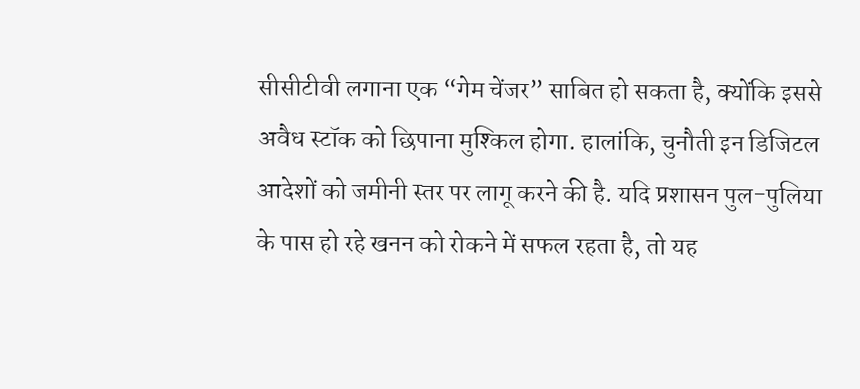सीसीटीवी लगाना एक “गेम चेंजर” साबित हो सकता है, क्योंकि इससे अवैध स्टॉक को छिपाना मुश्किल होगा. हालांकि, चुनौती इन डिजिटल आदेशों को जमीनी स्तर पर लागू करने की है. यदि प्रशासन पुल-पुलिया के पास हो रहे खनन को रोकने में सफल रहता है, तो यह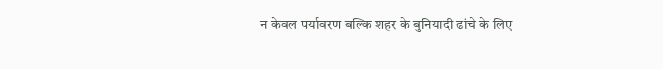न केवल पर्यावरण बल्कि शहर के बुनियादी ढांचे के लिए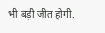भी बड़ी जीत होगी.